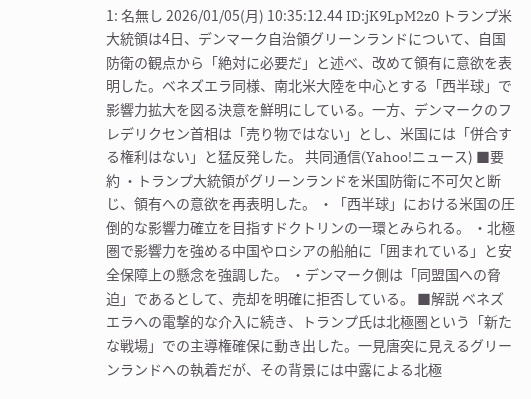1: 名無し 2026/01/05(月) 10:35:12.44 ID:jK9LpM2z0 トランプ米大統領は4日、デンマーク自治領グリーンランドについて、自国防衛の観点から「絶対に必要だ」と述べ、改めて領有に意欲を表明した。ベネズエラ同様、南北米大陸を中心とする「西半球」で影響力拡大を図る決意を鮮明にしている。一方、デンマークのフレデリクセン首相は「売り物ではない」とし、米国には「併合する権利はない」と猛反発した。 共同通信(Yahoo!ニュース) ■要約 ・トランプ大統領がグリーンランドを米国防衛に不可欠と断じ、領有への意欲を再表明した。 ・「西半球」における米国の圧倒的な影響力確立を目指すドクトリンの一環とみられる。 ・北極圏で影響力を強める中国やロシアの船舶に「囲まれている」と安全保障上の懸念を強調した。 ・デンマーク側は「同盟国への脅迫」であるとして、売却を明確に拒否している。 ■解説 ベネズエラへの電撃的な介入に続き、トランプ氏は北極圏という「新たな戦場」での主導権確保に動き出した。一見唐突に見えるグリーンランドへの執着だが、その背景には中露による北極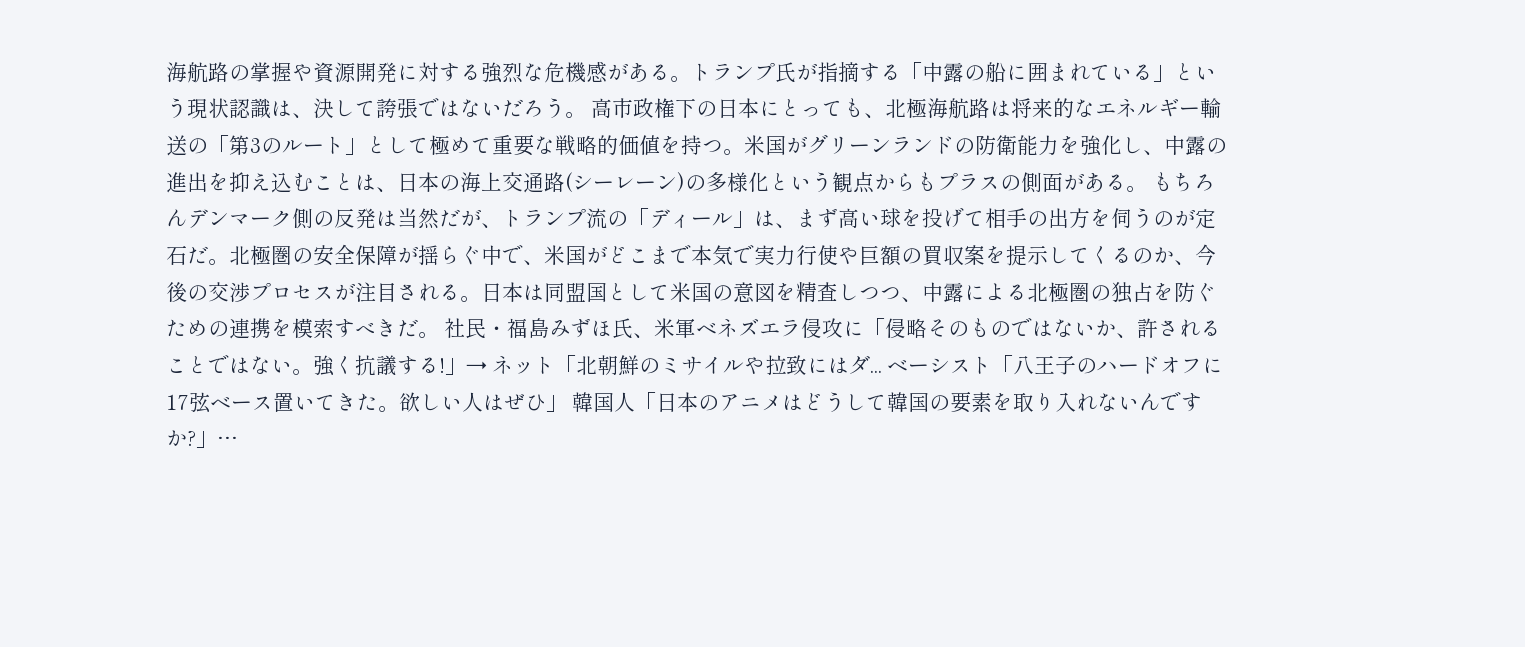海航路の掌握や資源開発に対する強烈な危機感がある。トランプ氏が指摘する「中露の船に囲まれている」という現状認識は、決して誇張ではないだろう。 高市政権下の日本にとっても、北極海航路は将来的なエネルギー輸送の「第3のルート」として極めて重要な戦略的価値を持つ。米国がグリーンランドの防衛能力を強化し、中露の進出を抑え込むことは、日本の海上交通路(シーレーン)の多様化という観点からもプラスの側面がある。 もちろんデンマーク側の反発は当然だが、トランプ流の「ディール」は、まず高い球を投げて相手の出方を伺うのが定石だ。北極圏の安全保障が揺らぐ中で、米国がどこまで本気で実力行使や巨額の買収案を提示してくるのか、今後の交渉プロセスが注目される。日本は同盟国として米国の意図を精査しつつ、中露による北極圏の独占を防ぐための連携を模索すべきだ。 社民・福島みずほ氏、米軍ベネズエラ侵攻に「侵略そのものではないか、許されることではない。強く抗議する!」→ ネット「北朝鮮のミサイルや拉致にはダ... ベーシスト「八王子のハードオフに17弦ベース置いてきた。欲しい人はぜひ」 韓国人「日本のアニメはどうして韓国の要素を取り入れないんですか?」…